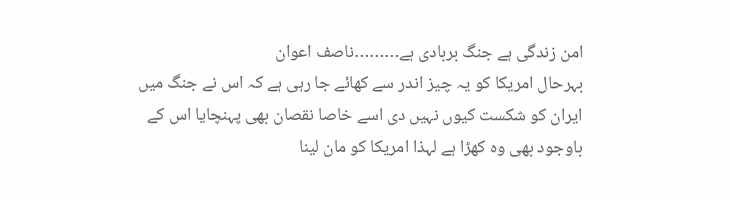امن زندگی ہے جنگ بربادی ہے………ناصف اعوان
بہرحال امریکا کو یہ چیز اندر سے کھائے جا رہی ہے کہ اس نے جنگ میں ایران کو شکست کیوں نہیں دی اسے خاصا نقصان بھی پہنچایا اس کے باوجود بھی وہ کھڑا ہے لہذا امریکا کو مان لینا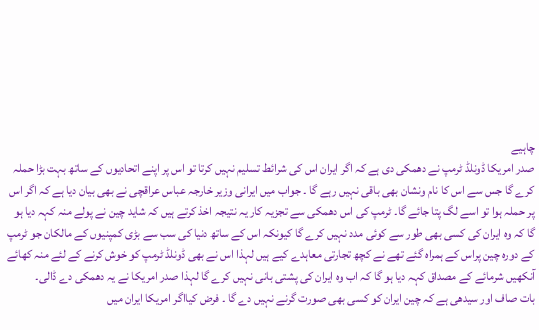چاہیے
صدر امریکا ڈونلڈ ٹرمپ نے دھمکی دی ہے کہ اگر ایران اس کی شرائط تسلیم نہیں کرتا تو اس پر اپنے اتحادیوں کے ساتھ بہت بڑا حملہ کرے گا جس سے اس کا نام ونشان بھی باقی نہیں رہے گا ۔ جواب میں ایرانی وزیر خارجہ عباس عراقچی نے بھی بیان دیا ہے کہ اگر اس پر حملہ ہوا تو اسے لگ پتا جائے گا۔ ٹرمپ کی اس دھمکی سے تجزیہ کار یہ نتیجہ اخذ کرتے ہیں کہ شاید چین نے پولے منہ کہہ دیا ہو گا کہ وہ ایران کی کسی بھی طور سے کوئی مدد نہیں کرے گا کیونکہ اس کے ساتھ دنیا کی سب سے بڑی کمپنیوں کے مالکان جو ٹرمپ کے دورہ چین پراس کے ہمراہ گئے تھے نے کچھ تجارتی معاہدے کیے ہیں لہذا اس نے بھی ڈونلڈ ٹرمپ کو خوش کرنے کے لئے منہ کھائے آنکھیں شرمائے کے مصداق کہہ دیا ہو گا کہ اب وہ ایران کی پشتی بانی نہیں کرے گا لہذا صدر امریکا نے یہ دھمکی دے ڈالی۔
بات صاف اور سیدھی ہے کہ چین ایران کو کسی بھی صورت گرنے نہیں دے گا ۔ فرض کیااگر امریکا ایران میں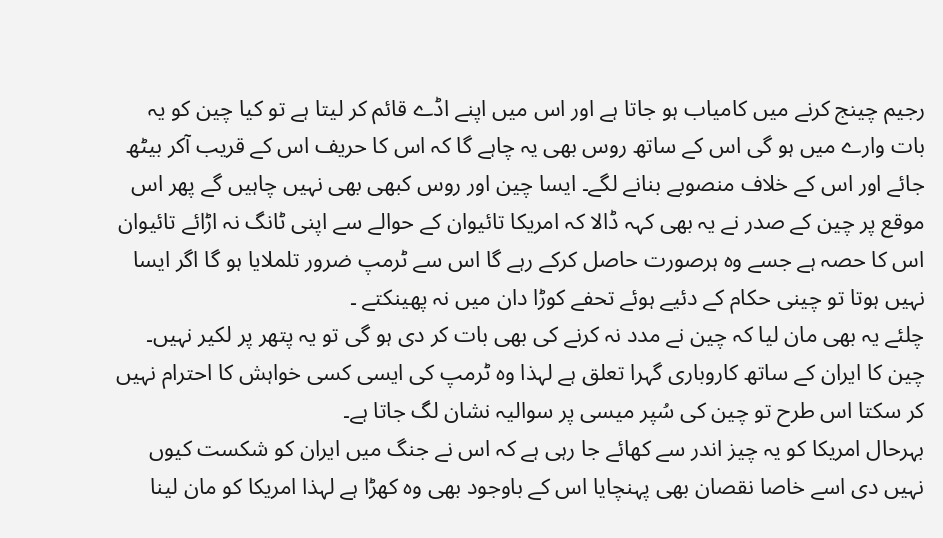رجیم چینج کرنے میں کامیاب ہو جاتا ہے اور اس میں اپنے اڈے قائم کر لیتا ہے تو کیا چین کو یہ بات وارے میں ہو گی اس کے ساتھ روس بھی یہ چاہے گا کہ اس کا حریف اس کے قریب آکر بیٹھ جائے اور اس کے خلاف منصوبے بنانے لگے۔ ایسا چین اور روس کبھی بھی نہیں چاہیں گے پھر اس موقع پر چین کے صدر نے یہ بھی کہہ ڈالا کہ امریکا تائیوان کے حوالے سے اپنی ٹانگ نہ اڑائے تائیوان اس کا حصہ ہے جسے وہ ہرصورت حاصل کرکے رہے گا اس سے ٹرمپ ضرور تلملایا ہو گا اگر ایسا نہیں ہوتا تو چینی حکام کے دئیے ہوئے تحفے کوڑا دان میں نہ پھینکتے ۔
چلئے یہ بھی مان لیا کہ چین نے مدد نہ کرنے کی بھی بات کر دی ہو گی تو یہ پتھر پر لکیر نہیں۔ چین کا ایران کے ساتھ کاروباری گہرا تعلق ہے لہذا وہ ٹرمپ کی ایسی کسی خواہش کا احترام نہیں کر سکتا اس طرح تو چین کی سُپر میسی پر سوالیہ نشان لگ جاتا ہے۔
بہرحال امریکا کو یہ چیز اندر سے کھائے جا رہی ہے کہ اس نے جنگ میں ایران کو شکست کیوں نہیں دی اسے خاصا نقصان بھی پہنچایا اس کے باوجود بھی وہ کھڑا ہے لہذا امریکا کو مان لینا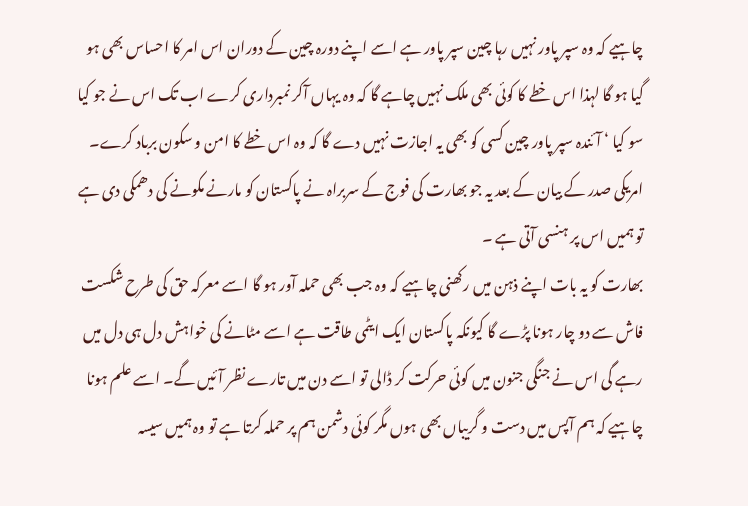چاہیے کہ وہ سپر پاور نہیں رہا چین سپر پاور ہے اسے اپنے دورہ چین کے دوران اس امر کا احساس بھی ہو گیا ہو گا لہذا اس خطے کا کوئی بھی ملک نہیں چاہے گا کہ وہ یہاں آکر نمبرداری کرے اب تک اس نے جو کیا سو کیا ‘ آئندہ سپر پاور چین کسی کو بھی یہ اجازت نہیں دے گا کہ وہ اس خطے کا امن و سکون برباد کرے۔ امریکی صدر کے بیان کے بعد یہ جو بھارت کی فوج کے سربراہ نے پاکستان کو مارنے مکونے کی دھمکی دی ہے تو ہمیں اس پر ہنسی آتی ہے ۔
بھارت کو یہ بات اپنے ذہن میں رکھنی چاہیے کہ وہ جب بھی حملہ آور ہو گا اسے معرکہ حق کی طرح شکست فاش سے دو چار ہونا پڑے گا کیونکہ پاکستان ایک ایٹمی طاقت ہے اسے مٹانے کی خواہش دل ہی دل میں رہے گی اس نے جنگی جنون میں کوئی حرکت کر ڈالی تو اسے دن میں تارے نظر آئیں گے۔ اسے علم ہونا چاہیے کہ ہم آپس میں دست و گریباں بھی ہوں مگر کوئی دشمن ہم پر حملہ کرتا ہے تو وہ ہمیں سیسہ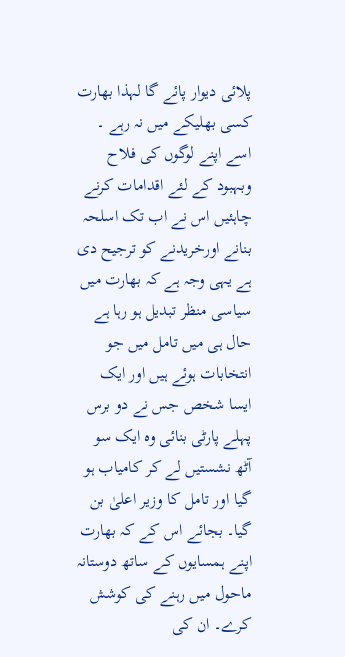پلائی دیوار پائے گا لہذا بھارت کسی بھلیکے میں نہ رہے ۔ اسے اپنے لوگوں کی فلاح وبہبود کے لئے اقدامات کرنے چاہئیں اس نے اب تک اسلحہ بنانے اورخریدنے کو ترجیح دی ہے یہی وجہ ہے کہ بھارت میں سیاسی منظر تبدیل ہو رہا ہے حال ہی میں تامل میں جو انتخابات ہوئے ہیں اور ایک ایسا شخص جس نے دو برس پہلے پارٹی بنائی وہ ایک سو آٹھ نشستیں لے کر کامیاب ہو گیا اور تامل کا وزیر اعلیٰ بن گیا۔ بجائے اس کے کہ بھارت اپنے ہمسایوں کے ساتھ دوستانہ ماحول میں رہنے کی کوشش کرے۔ ان کی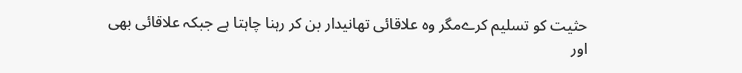حثیت کو تسلیم کرےمگر وہ علاقائی تھانیدار بن کر رہنا چاہتا ہے جبکہ علاقائی بھی اور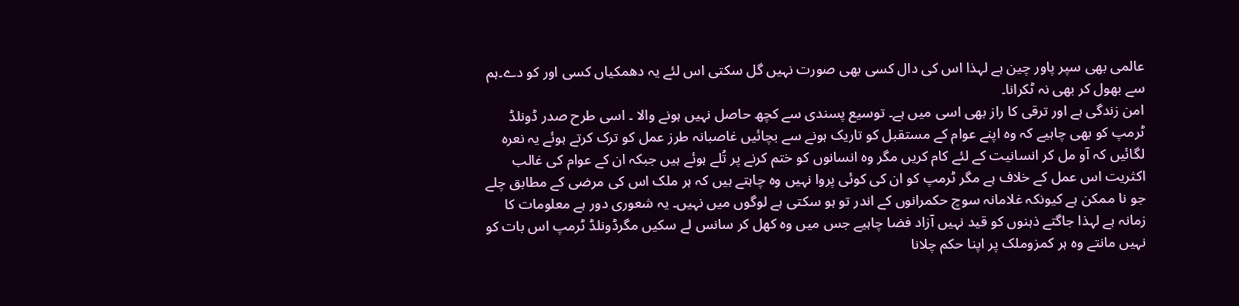عالمی بھی سپر پاور چین ہے لہذا اس کی دال کسی بھی صورت نہیں گل سکتی اس لئے یہ دھمکیاں کسی اور کو دے۔ہم سے بھول کر بھی نہ ٹکرانا۔
امن زندگی ہے اور ترقی کا راز بھی اسی میں ہے۔ توسیع پسندی سے کچھ حاصل نہیں ہونے والا ۔ اسی طرح صدر ڈونلڈ ٹرمپ کو بھی چاہیے کہ وہ اپنے عوام کے مستقبل کو تاریک ہونے سے بچائیں غاصبانہ طرز عمل کو ترک کرتے ہوئے یہ نعرہ لگائیں کہ آو مل کر انسانیت کے لئے کام کریں مگر وہ انسانوں کو ختم کرنے پر تُلے ہوئے ہیں جبکہ ان کے عوام کی غالب اکثریت اس عمل کے خلاف ہے مگر ٹرمپ کو ان کی کوئی پروا نہیں وہ چاہتے ہیں کہ ہر ملک اس کی مرضی کے مطابق چلے جو نا ممکن ہے کیونکہ غلامانہ سوچ حکمرانوں کے اندر تو ہو سکتی ہے لوگوں میں نہیں۔ یہ شعوری دور ہے معلومات کا زمانہ ہے لہذا جاگتے ذہنوں کو قید نہیں آزاد فضا چاہیے جس میں وہ کھل کر سانس لے سکیں مگرڈونلڈ ٹرمپ اس بات کو نہیں مانتے وہ ہر کمزوملک پر اپنا حکم چلانا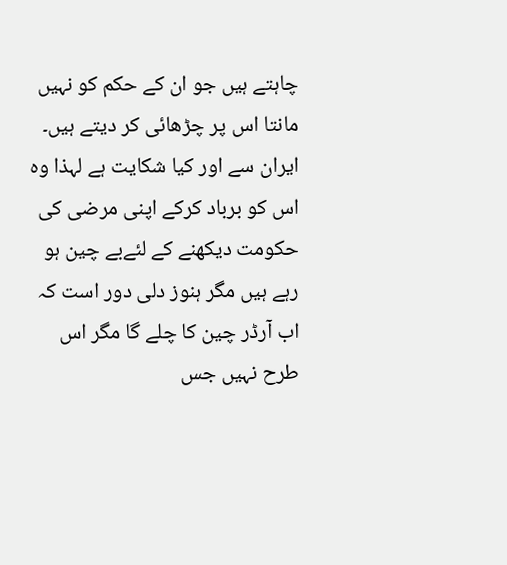چاہتے ہیں جو ان کے حکم کو نہیں مانتا اس پر چڑھائی کر دیتے ہیں۔ ایران سے اور کیا شکایت ہے لہذا وہ اس کو برباد کرکے اپنی مرضی کی حکومت دیکھنے کے لئےبے چین ہو رہے ہیں مگر ہنوز دلی دور است کہ اب آرڈر چین کا چلے گا مگر اس طرح نہیں جس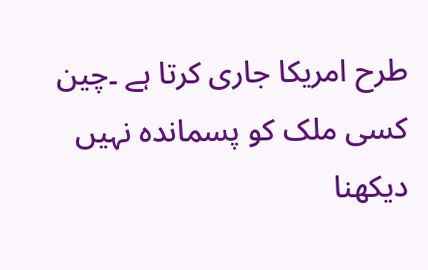طرح امریکا جاری کرتا ہے ۔چین کسی ملک کو پسماندہ نہیں دیکھنا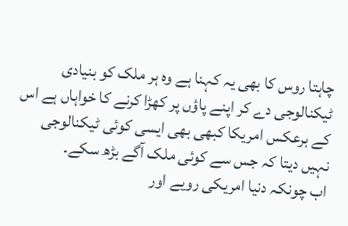چاہتا روس کا بھی یہ کہنا ہے وہ ہر ملک کو بنیادی ٹیکنالوجی دے کر اپنے پاؤں پر کھڑا کرنے کا خواہاں ہے اس کے برعکس امریکا کبھی بھی ایسی کوئی ٹیکنالوجی نہیں دیتا کہ جس سے کوئی ملک آگے بڑھ سکے۔
اب چونکہ دنیا امریکی رویے اور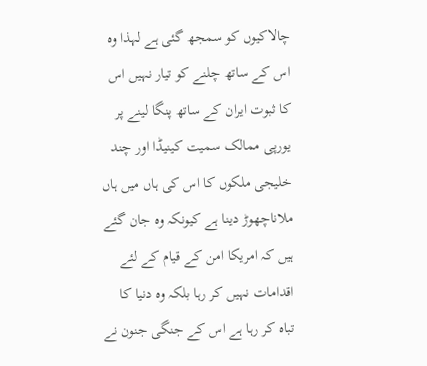چالاکیوں کو سمجھ گئی ہے لہذا وہ اس کے ساتھ چلنے کو تیار نہیں اس کا ثبوت ایران کے ساتھ پنگا لینے پر یورپی ممالک سمیت کینیڈا اور چند خلیجی ملکوں کا اس کی ہاں میں ہاں ملاناچھوڑ دینا ہے کیونکہ وہ جان گئے ہیں کہ امریکا امن کے قیام کے لئے اقدامات نہیں کر رہا بلکہ وہ دنیا کا تباہ کر رہا ہے اس کے جنگی جنون نے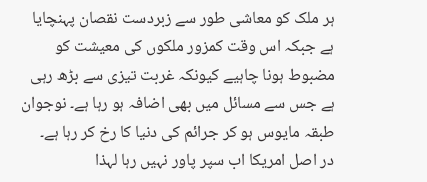ہر ملک کو معاشی طور سے زبردست نقصان پہنچایا ہے جبکہ اس وقت کمزور ملکوں کی معیشت کو مضبوط ہونا چاہیے کیونکہ غربت تیزی سے بڑھ رہی ہے جس سے مسائل میں بھی اضافہ ہو رہا ہے۔ نوجوان طبقہ مایوس ہو کر جرائم کی دنیا کا رخ کر رہا ہے۔
در اصل امریکا اب سپر پاور نہیں رہا لہذا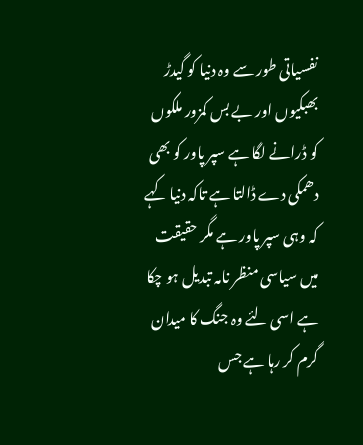نفسیاتی طور سے وہ دنیا کو گیدڑ بھبکیوں اور بے بس کمزور ملکوں کو ڈرانے لگا ہے سپر پاور کو بھی دھمکی دے ڈالتا ہے تاکہ دنیا کہے کہ وہی سپر پاور ہے مگر حقیقت میں سیاسی منظر نامہ تبدیل ہو چکا ہے اسی لئے وہ جنگ کا میدان گرم کر رہا ہے جس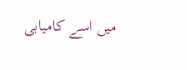میں اسے کامیابی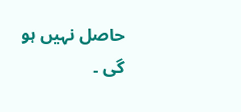حاصل نہیں ہو گی ۔